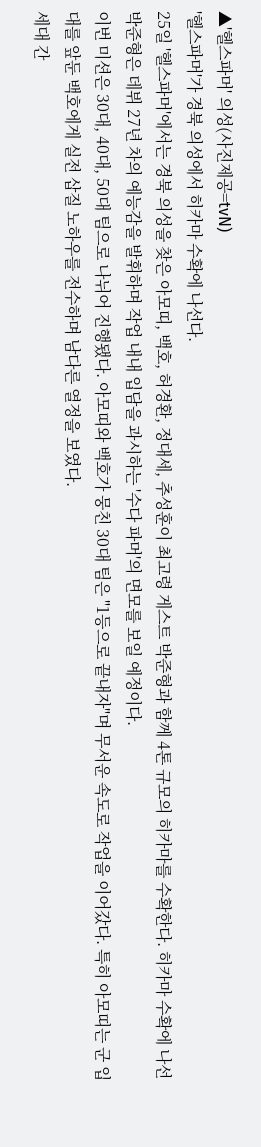▲'헬스파머' 의성(사진제공=tvN)
'헬스파머'가 경북 의성에서 히카마 수확에 나선다.
25일 '헬스파머'에서는 경북 의성을 찾은 아모띠, 백호, 허경환, 정대세, 추성훈이 최고령 게스트 박준형과 함께 4톤 규모의 히카마를 수확한다. 히카마 수확에 나선 박준형은 데뷔 27년 차의 예능감을 발휘하며 작업 내내 입담을 과시하는 '수다 파머'의 면모를 보일 예정이다.
이번 미션은 30대, 40대, 50대 팀으로 나뉘어 진행됐다. 아모띠와 백호가 뭉친 30대 팀은 "1등으로 끝내자"며 무서운 속도로 작업을 이어갔다. 특히 아모띠는 군 입대를 앞둔 백호에게 실전 삽질 노하우를 전수하며 남다른 열정을 보였다.
세대 간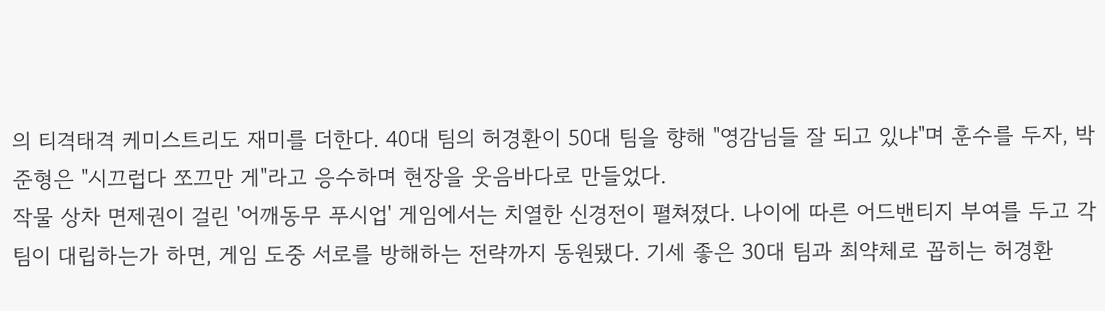의 티격태격 케미스트리도 재미를 더한다. 40대 팀의 허경환이 50대 팀을 향해 "영감님들 잘 되고 있냐"며 훈수를 두자, 박준형은 "시끄럽다 쪼끄만 게"라고 응수하며 현장을 웃음바다로 만들었다.
작물 상차 면제권이 걸린 '어깨동무 푸시업' 게임에서는 치열한 신경전이 펼쳐졌다. 나이에 따른 어드밴티지 부여를 두고 각 팀이 대립하는가 하면, 게임 도중 서로를 방해하는 전략까지 동원됐다. 기세 좋은 30대 팀과 최약체로 꼽히는 허경환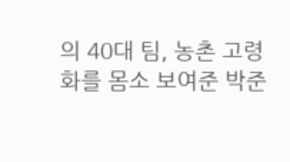의 40대 팀, 농촌 고령화를 몸소 보여준 박준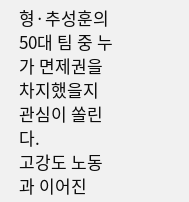형·추성훈의 50대 팀 중 누가 면제권을 차지했을지 관심이 쏠린다.
고강도 노동과 이어진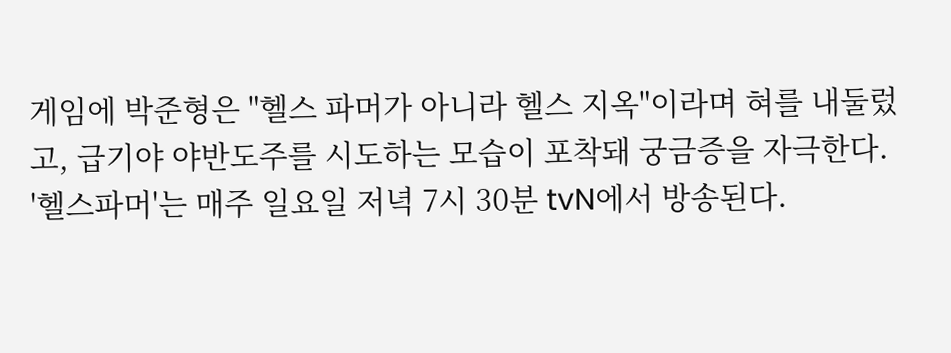게임에 박준형은 "헬스 파머가 아니라 헬스 지옥"이라며 혀를 내둘렀고, 급기야 야반도주를 시도하는 모습이 포착돼 궁금증을 자극한다.
'헬스파머'는 매주 일요일 저녁 7시 30분 tvN에서 방송된다.